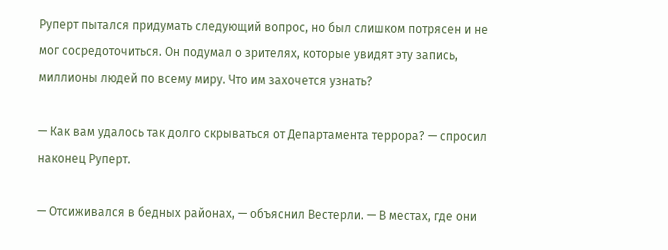Руперт пытался придумать следующий вопрос, но был слишком потрясен и не мог сосредоточиться. Он подумал о зрителях, которые увидят эту запись, миллионы людей по всему миру. Что им захочется узнать?

— Как вам удалось так долго скрываться от Департамента террора? — спросил наконец Руперт.

— Отсиживался в бедных районах, — объяснил Вестерли. — В местах, где они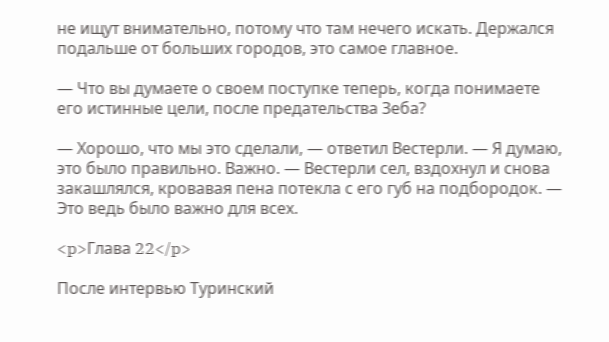не ищут внимательно, потому что там нечего искать. Держался подальше от больших городов, это самое главное.

— Что вы думаете о своем поступке теперь, когда понимаете его истинные цели, после предательства Зеба?

— Хорошо, что мы это сделали, — ответил Вестерли. — Я думаю, это было правильно. Важно. — Вестерли сел, вздохнул и снова закашлялся, кровавая пена потекла с его губ на подбородок. — Это ведь было важно для всех.

<p>Глава 22</p>

После интервью Туринский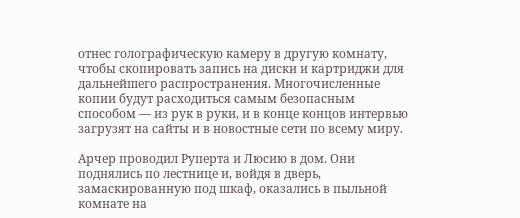отнес голографическую камеру в другую комнату, чтобы скопировать запись на диски и картриджи для дальнейшего распространения. Многочисленные копии будут расходиться самым безопасным способом — из рук в руки, и в конце концов интервью загрузят на сайты и в новостные сети по всему миру.

Арчер проводил Руперта и Люсию в дом. Они поднялись по лестнице и, войдя в дверь, замаскированную под шкаф, оказались в пыльной комнате на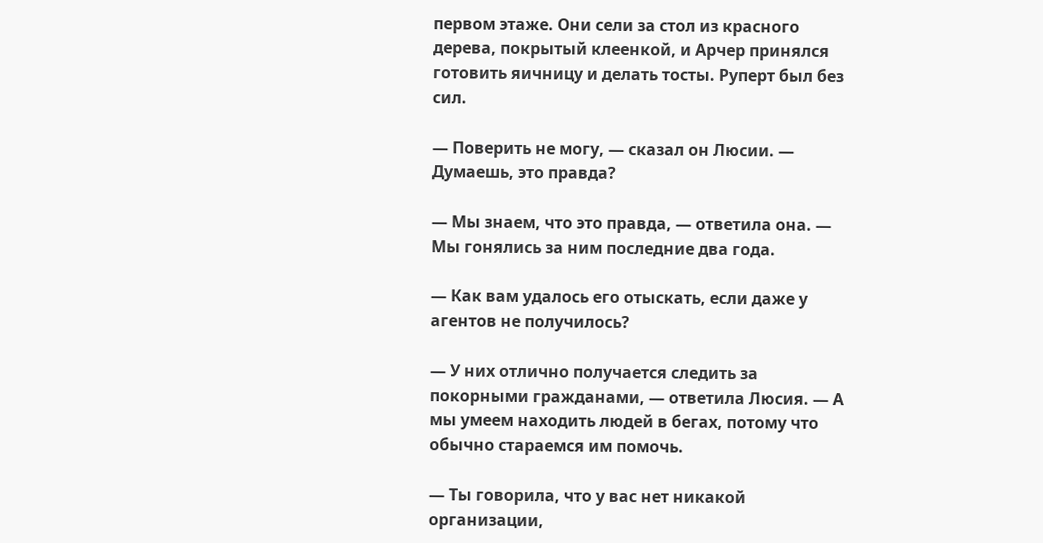первом этаже. Они сели за стол из красного дерева, покрытый клеенкой, и Арчер принялся готовить яичницу и делать тосты. Руперт был без сил.

— Поверить не могу, — сказал он Люсии. — Думаешь, это правда?

— Мы знаем, что это правда, — ответила она. — Мы гонялись за ним последние два года.

— Как вам удалось его отыскать, если даже у агентов не получилось?

— У них отлично получается следить за покорными гражданами, — ответила Люсия. — А мы умеем находить людей в бегах, потому что обычно стараемся им помочь.

— Ты говорила, что у вас нет никакой организации,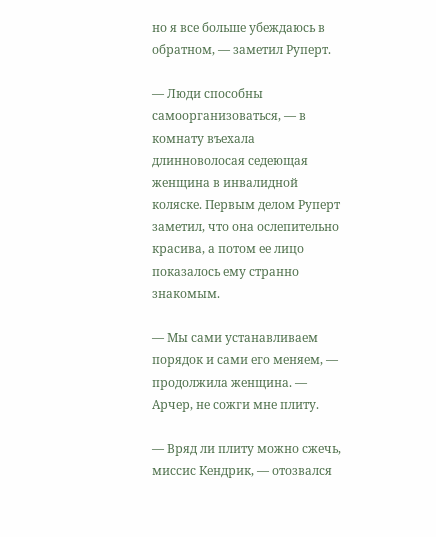но я все больше убеждаюсь в обратном, — заметил Руперт.

— Люди способны самоорганизоваться, — в комнату въехала длинноволосая седеющая женщина в инвалидной коляске. Первым делом Руперт заметил, что она ослепительно красива, а потом ее лицо показалось ему странно знакомым.

— Мы сами устанавливаем порядок и сами его меняем, — продолжила женщина. — Арчер, не сожги мне плиту.

— Вряд ли плиту можно сжечь, миссис Кендрик, — отозвался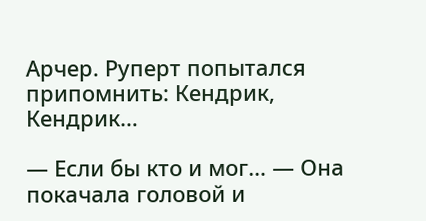Арчер. Руперт попытался припомнить: Кендрик, Кендрик…

— Если бы кто и мог… — Она покачала головой и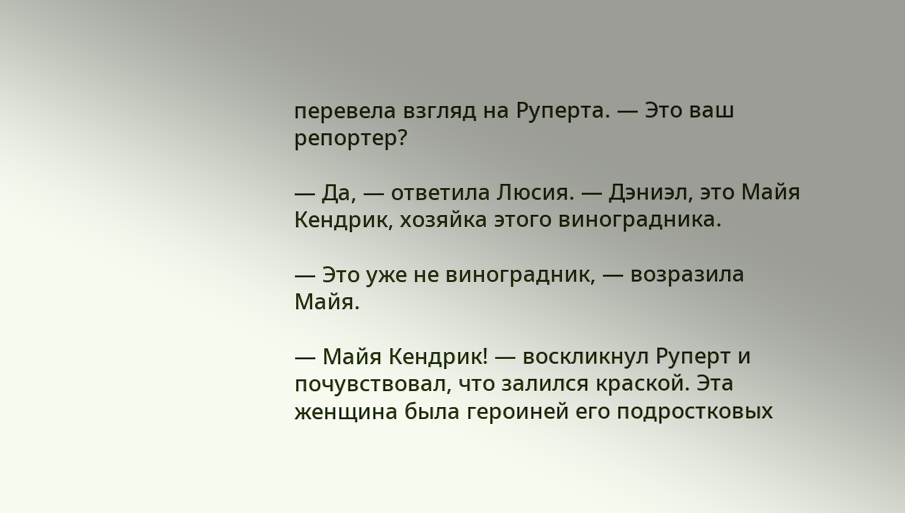перевела взгляд на Руперта. — Это ваш репортер?

— Да, — ответила Люсия. — Дэниэл, это Майя Кендрик, хозяйка этого виноградника.

— Это уже не виноградник, — возразила Майя.

— Майя Кендрик! — воскликнул Руперт и почувствовал, что залился краской. Эта женщина была героиней его подростковых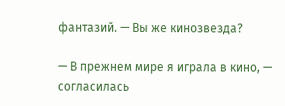фантазий. — Вы же кинозвезда?

— В прежнем мире я играла в кино, — согласилась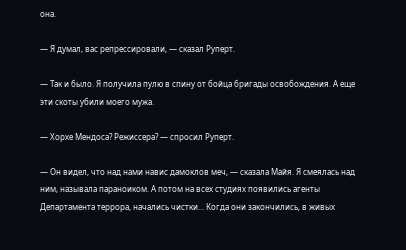она.

— Я думал, вас репрессировали, — сказал Руперт.

— Так и было. Я получила пулю в спину от бойца бригады освобождения. А еще эти скоты убили моего мужа.

— Хорхе Мендоса? Режиссера? — спросил Руперт.

— Он видел, что над нами навис дамоклов меч, — сказала Майя. Я смеялась над ним, называла параноиком. А потом на всех студиях появились агенты Департамента террора, начались чистки… Когда они закончились, в живых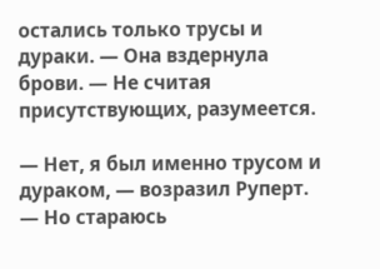остались только трусы и дураки. — Она вздернула брови. — Не считая присутствующих, разумеется.

— Нет, я был именно трусом и дураком, — возразил Руперт. — Но стараюсь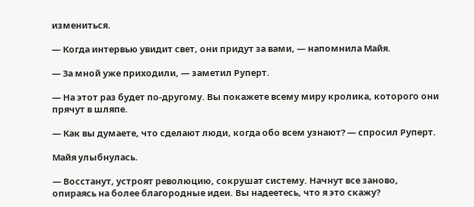измениться.

— Когда интервью увидит свет, они придут за вами, — напомнила Майя.

— За мной уже приходили, — заметил Руперт.

— На этот раз будет по-другому. Вы покажете всему миру кролика, которого они прячут в шляпе.

— Как вы думаете, что сделают люди, когда обо всем узнают? — спросил Руперт.

Майя улыбнулась.

— Восстанут, устроят революцию, сокрушат систему. Начнут все заново, опираясь на более благородные идеи. Вы надеетесь, что я это скажу?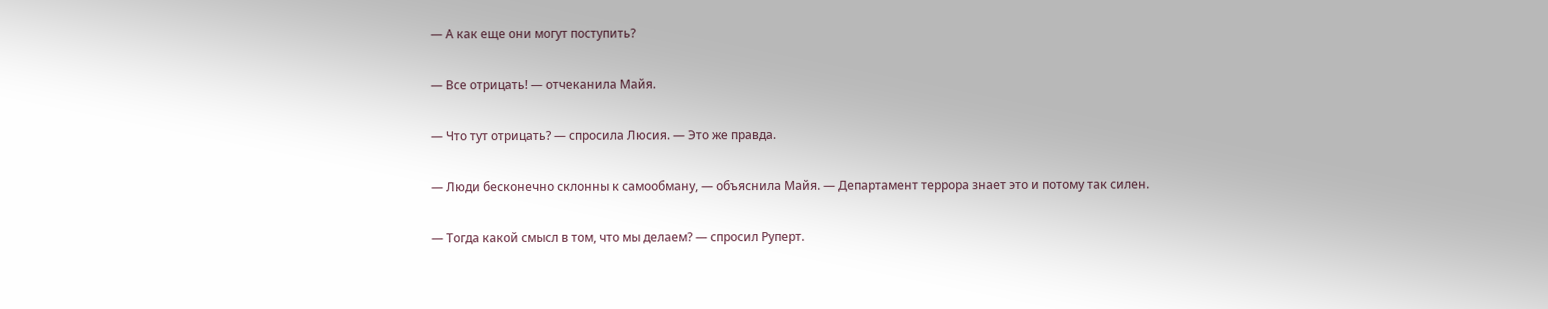— А как еще они могут поступить?

— Все отрицать! — отчеканила Майя.

— Что тут отрицать? — спросила Люсия. — Это же правда.

— Люди бесконечно склонны к самообману, — объяснила Майя. — Департамент террора знает это и потому так силен.

— Тогда какой смысл в том, что мы делаем? — спросил Руперт.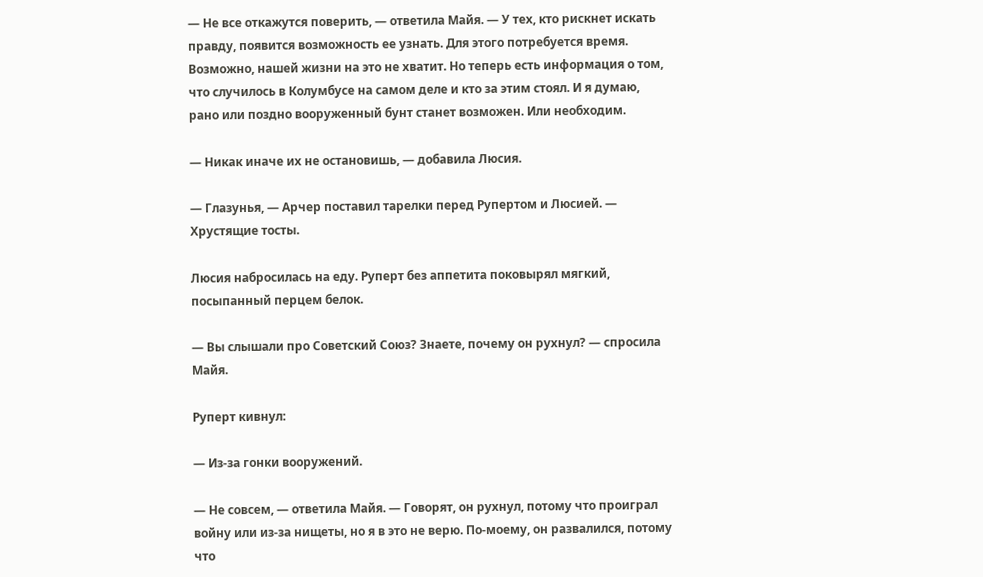— Не все откажутся поверить, — ответила Майя. — У тех, кто рискнет искать правду, появится возможность ее узнать. Для этого потребуется время. Возможно, нашей жизни на это не хватит. Но теперь есть информация о том, что случилось в Колумбусе на самом деле и кто за этим стоял. И я думаю, рано или поздно вооруженный бунт станет возможен. Или необходим.

— Никак иначе их не остановишь, — добавила Люсия.

— Глазунья, — Арчер поставил тарелки перед Рупертом и Люсией. — Хрустящие тосты.

Люсия набросилась на еду. Руперт без аппетита поковырял мягкий, посыпанный перцем белок.

— Вы слышали про Советский Союз? Знаете, почему он рухнул? — спросила Майя.

Руперт кивнул:

— Из-за гонки вооружений.

— Не совсем, — ответила Майя. — Говорят, он рухнул, потому что проиграл войну или из-за нищеты, но я в это не верю. По-моему, он развалился, потому что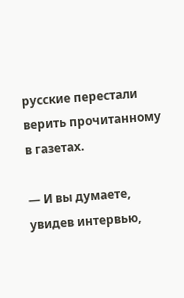русские перестали верить прочитанному в газетах.

— И вы думаете, увидев интервью,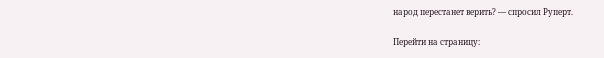народ перестанет верить? — спросил Руперт.

Перейти на страницу: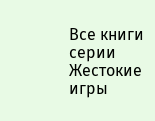Все книги серии Жестокие игры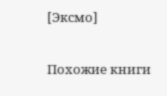[Эксмо]

Похожие книги